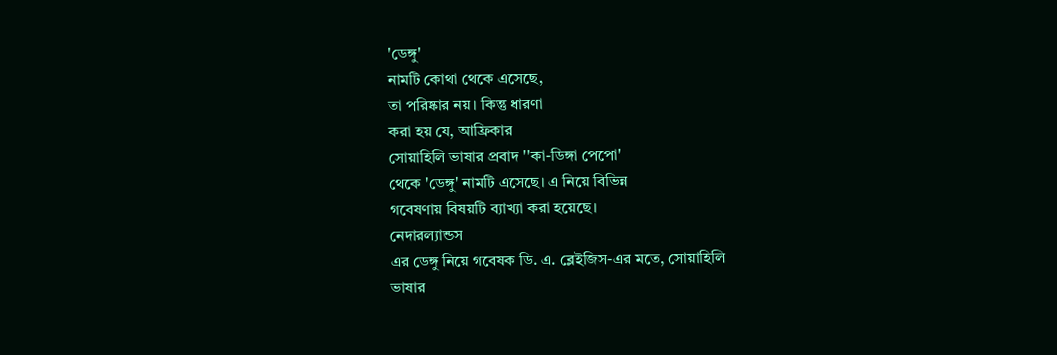'ডেঙ্গু'
নামটি কোথা থেকে এসেছে,
তা পরিষ্কার নয়। কিন্তু ধারণা
করা হয় যে, আফ্রিকার
সোয়াহিলি ভাষার প্রবাদ ''কা-ডিঙ্গা পেপো'
থেকে 'ডেঙ্গু' নামটি এসেছে। এ নিয়ে বিভিন্ন
গবেষণায় বিষয়টি ব্যাখ্যা করা হয়েছে।
নেদারল্যান্ডস
এর ডেঙ্গু নিয়ে গবেষক ডি. এ. ব্লেইজিস-এর মতে, সোয়াহিলি
ভাষার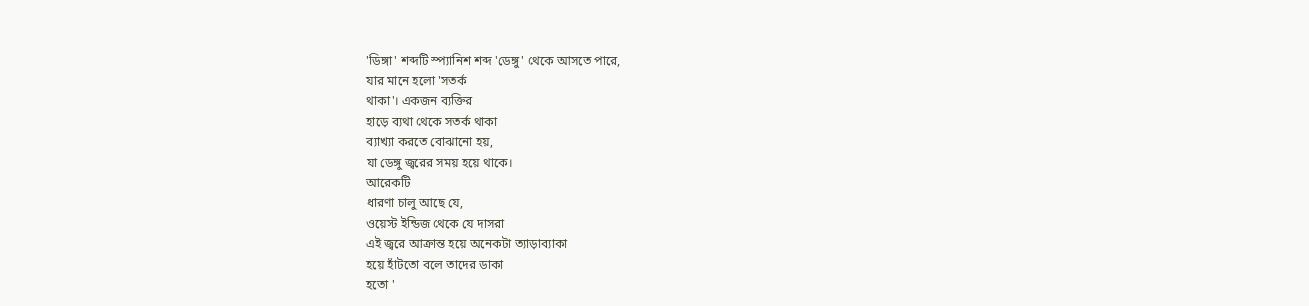'ডিঙ্গা' শব্দটি স্প্যানিশ শব্দ 'ডেঙ্গু' থেকে আসতে পারে,
যার মানে হলো 'সতর্ক
থাকা'। একজন ব্যক্তির
হাড়ে ব্যথা থেকে সতর্ক থাকা
ব্যাখ্যা করতে বোঝানো হয়,
যা ডেঙ্গু জ্বরের সময় হয়ে থাকে।
আরেকটি
ধারণা চালু আছে যে,
ওয়েস্ট ইন্ডিজ থেকে যে দাসরা
এই জ্বরে আক্রান্ত হয়ে অনেকটা ত্যাড়াব্যাকা
হয়ে হাঁটতো বলে তাদের ডাকা
হতো '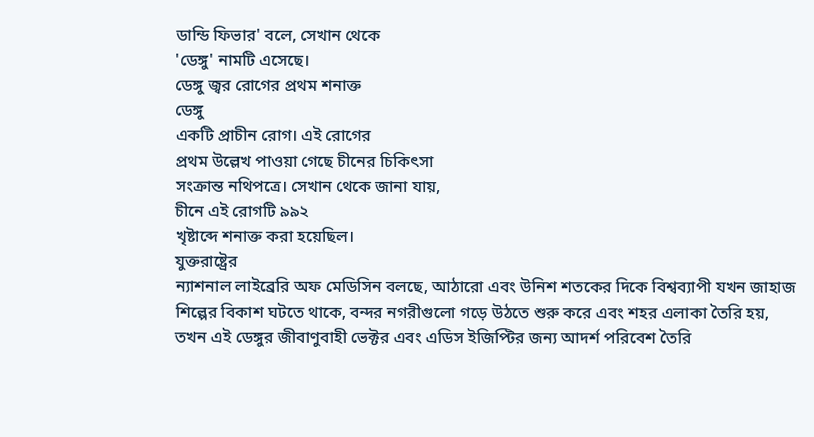ডান্ডি ফিভার' বলে, সেখান থেকে
'ডেঙ্গু' নামটি এসেছে।
ডেঙ্গু জ্বর রোগের প্রথম শনাক্ত
ডেঙ্গু
একটি প্রাচীন রোগ। এই রোগের
প্রথম উল্লেখ পাওয়া গেছে চীনের চিকিৎসা
সংক্রান্ত নথিপত্রে। সেখান থেকে জানা যায়,
চীনে এই রোগটি ৯৯২
খৃষ্টাব্দে শনাক্ত করা হয়েছিল।
যুক্তরাষ্ট্রের
ন্যাশনাল লাইব্রেরি অফ মেডিসিন বলছে, আঠারো এবং উনিশ শতকের দিকে বিশ্বব্যাপী যখন জাহাজ
শিল্পের বিকাশ ঘটতে থাকে, বন্দর নগরীগুলো গড়ে উঠতে শুরু করে এবং শহর এলাকা তৈরি হয়,
তখন এই ডেঙ্গুর জীবাণুবাহী ভেক্টর এবং এডিস ইজিপ্টির জন্য আদর্শ পরিবেশ তৈরি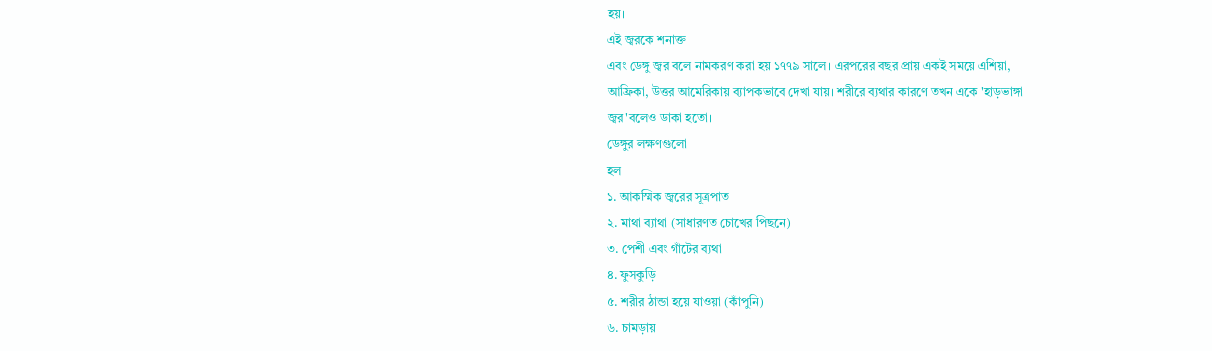হয়।
এই জ্বরকে শনাক্ত
এবং ডেঙ্গু জ্বর বলে নামকরণ করা হয় ১৭৭৯ সালে। এরপরের বছর প্রায় একই সময়ে এশিয়া,
আফ্রিকা, উত্তর আমেরিকায় ব্যাপকভাবে দেখা যায়। শরীরে ব্যথার কারণে তখন একে 'হাড়ভাঙ্গা
জ্বর'বলেও ডাকা হতো।
ডেঙ্গুর লক্ষণগুলো
হল
১. আকস্মিক জ্বরের সূত্রপাত
২. মাথা ব্যাথা (সাধারণত চোখের পিছনে)
৩. পেশী এবং গাঁটের ব্যথা
৪. ফুসকুড়ি
৫. শরীর ঠান্ডা হয়ে যাওয়া (কাঁপুনি)
৬. চামড়ায়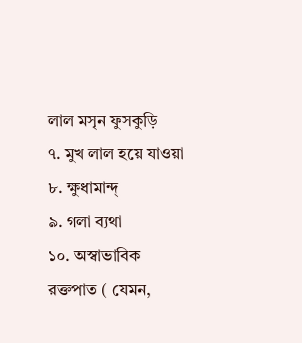লাল মসৃন ফুসকুড়ি
৭. মুখ লাল হয়ে যাওয়া
৮. ক্ষুধামান্দ্
৯. গলা ব্যথা
১০. অস্বাভাবিক রক্তপাত ( যেমন,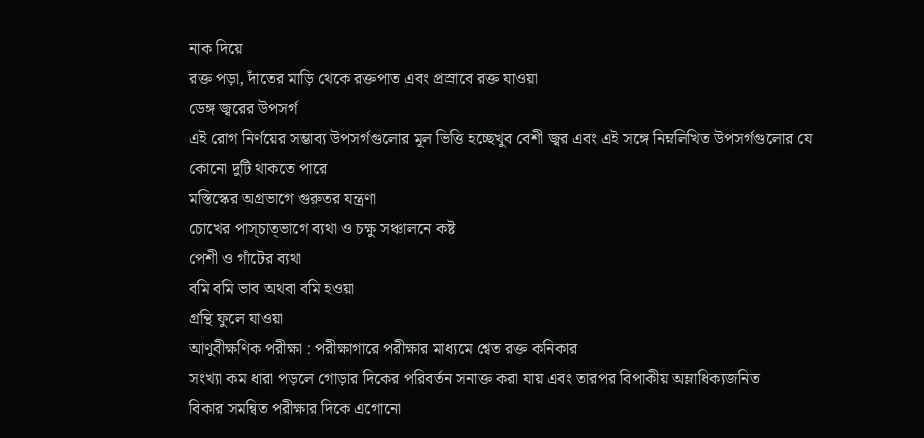নাক দিয়ে
রক্ত পড়া, দাঁতের মাড়ি থেকে রক্তপাত এবং প্রস্রাবে রক্ত যাওয়া
ডেঙ্গ জ্বরের উপসর্গ
এই রোগ নির্ণয়ের সম্ভাব্য উপসর্গগুলোর মূল ভিত্তি হচ্ছেখুব বেশী জ্বর এবং এই সঙ্গে নিম্নলিখিত উপসর্গগুলোর যে কোনো দুটি থাকতে পারে
মস্তিস্কের অগ্রভাগে গুরুতর যন্ত্রণা
চোখের পাস্চাত্ভাগে ব্যথা ও চক্ষু সঞ্চালনে কষ্ট
পেশী ও গাঁটের ব্যথা
বমি বমি ভাব অথবা বমি হওয়া
গ্রন্থি ফুলে যাওয়া
আণুবীক্ষণিক পরীক্ষা : পরীক্ষাগারে পরীক্ষার মাধ্যমে শ্বেত রক্ত কনিকার
সংখ্যা কম ধারা পড়লে গোড়ার দিকের পরিবর্তন সনাক্ত করা যায় এবং তারপর বিপাকীয় অম্লাধিক্যজনিত
বিকার সমন্বিত পরীক্ষার দিকে এগোনো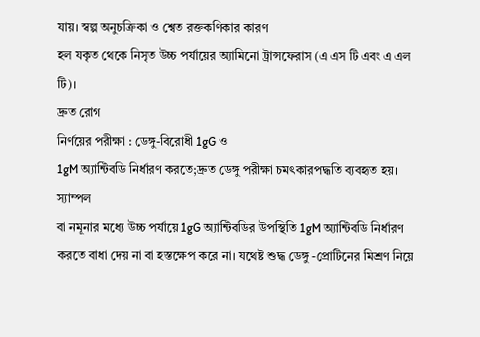যায়। স্বল্প অনুচক্রিকা ও শ্বেত রক্তকণিকার কারণ
হল যকৃত থেকে নিসৃত উচ্চ পর্যায়ের অ্যামিনো ট্রান্সফেরাস (এ এস টি এবং এ এল টি)।
দ্রুত রোগ
নির্ণয়ের পরীক্ষা : ডেঙ্গু-বিরোধী 1gG ও
1gM অ্যান্টিবডি নির্ধারণ করতে;দ্রুত ডেঙ্গু পরীক্ষা চমৎকারপদ্ধতি ব্যবহৃত হয়। স্যাম্পল
বা নমূনার মধ্যে উচ্চ পর্যায়ে 1gG অ্যান্টিবডির উপস্থিতি 1gM অ্যান্টিবডি নির্ধারণ
করতে বাধা দেয় না বা হস্তক্ষেপ করে না। যথেষ্ট শুদ্ধ ডেঙ্গু -প্রোটিনের মিশ্রণ নিয়ে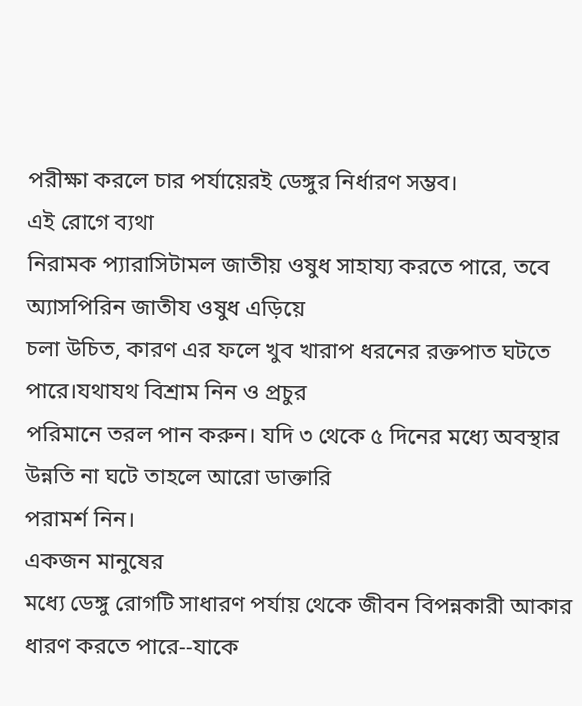পরীক্ষা করলে চার পর্যায়েরই ডেঙ্গুর নির্ধারণ সম্ভব।
এই রোগে ব্যথা
নিরামক প্যারাসিটামল জাতীয় ওষুধ সাহায্য করতে পারে, তবে অ্যাসপিরিন জাতীয ওষুধ এড়িয়ে
চলা উচিত, কারণ এর ফলে খুব খারাপ ধরনের রক্তপাত ঘটতে পারে।যথাযথ বিশ্রাম নিন ও প্রচুর
পরিমানে তরল পান করুন। যদি ৩ থেকে ৫ দিনের মধ্যে অবস্থার উন্নতি না ঘটে তাহলে আরো ডাক্তারি
পরামর্শ নিন।
একজন মানুষের
মধ্যে ডেঙ্গু রোগটি সাধারণ পর্যায় থেকে জীবন বিপন্নকারী আকার ধারণ করতে পারে--যাকে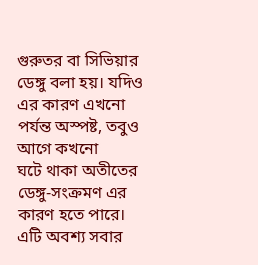গুরুতর বা সিভিয়ার ডেঙ্গু বলা হয়। যদিও এর কারণ এখনো পর্যন্ত অস্পষ্ট, তবুও আগে কখনো
ঘটে থাকা অতীতের ডেঙ্গু-সংক্রমণ এর কারণ হতে পারে। এটি অবশ্য সবার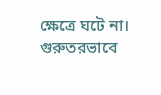ক্ষেত্রে ঘটে না।
গুরুতরভাবে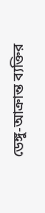ডেঙ্গু-আক্রান্ত ব্যক্তির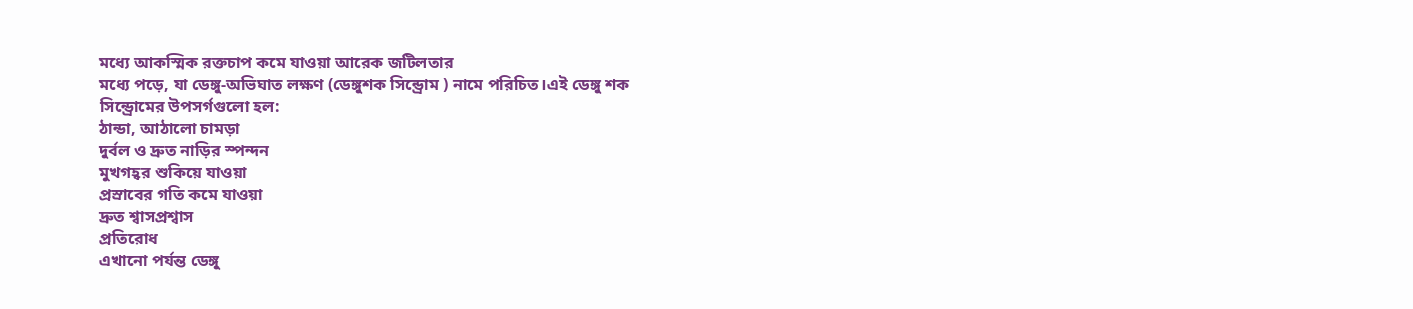মধ্যে আকস্মিক রক্তচাপ কমে যাওয়া আরেক জটিলতার
মধ্যে পড়ে, যা ডেঙ্গু-অভিঘাত লক্ষণ (ডেঙ্গুশক সিন্ড্রোম ) নামে পরিচিত।এই ডেঙ্গু শক
সিন্ড্রোমের উপসর্গগুলো হল:
ঠান্ডা, আঠালো চামড়া
দুর্বল ও দ্রুত নাড়ির স্পন্দন
মুখগহ্বর শুকিয়ে যাওয়া
প্রস্রাবের গতি কমে যাওয়া
দ্রুত শ্বাসপ্রশ্বাস
প্রতিরোধ
এখানো পর্যন্ত ডেঙ্গু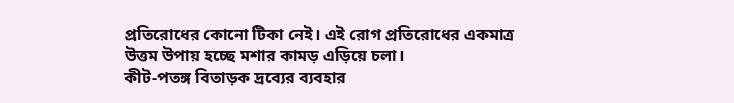প্রতিরোধের কোনো টিকা নেই। এই রোগ প্রতিরোধের একমাত্র উত্তম উপায় হচ্ছে মশার কামড় এড়িয়ে চলা।
কীট-পতঙ্গ বিতাড়ক দ্রব্যের ব্যবহার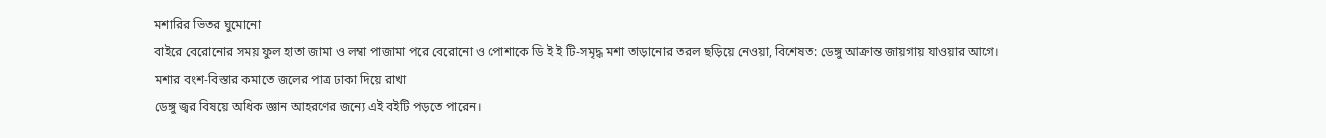মশারির ভিতর ঘুমোনো
বাইরে বেরোনোর সময় ফুল হাতা জামা ও লম্বা পাজামা পরে বেরোনো ও পোশাকে ডি ই ই টি-সমৃদ্ধ মশা তাড়ানোর তরল ছড়িয়ে নেওয়া, বিশেষত: ডেঙ্গু আক্রান্ত জায়গায় যাওয়ার আগে।
মশার বংশ-বিস্তার কমাতে জলের পাত্র ঢাকা দিয়ে রাখা
ডেঙ্গু জ্বর বিষয়ে অধিক জ্ঞান আহরণের জন্যে এই বইটি পড়তে পারেন।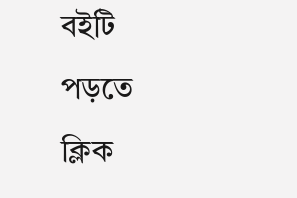বইটি পড়তে ক্লিক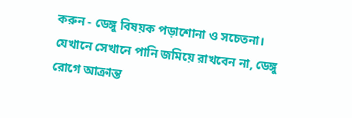করুন - ডেঙ্গু বিষয়ক পড়াশোনা ও সচেতনা।
যেখানে সেখানে পানি জমিয়ে রাখবেন না, ডেঙ্গু রোগে আক্রান্ত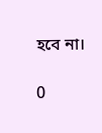হবে না।

0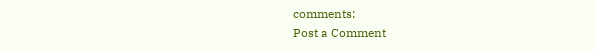comments:
Post a Comment